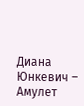Диана Юнкевич – Амулет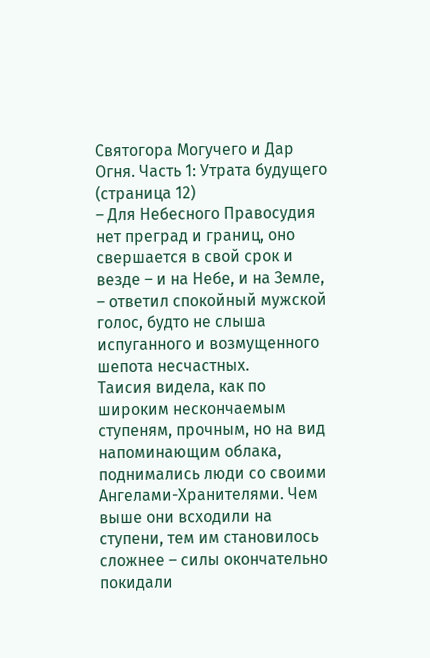Святогора Могучего и Дар Огня. Часть 1: Утрата будущего (страница 12)
– Для Небесного Правосудия нет преград и границ, оно свершается в свой срок и везде – и на Небе, и на Земле, – ответил спокойный мужской голос, будто не слыша испуганного и возмущенного шепота несчастных.
Таисия видела, как по широким нескончаемым ступеням, прочным, но на вид напоминающим облака, поднимались люди со своими Ангелами-Хранителями. Чем выше они всходили на ступени, тем им становилось сложнее – силы окончательно покидали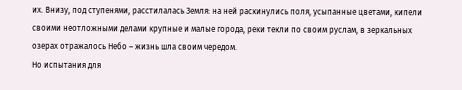их. Внизу, под ступенями, расстилалась Земля: на ней раскинулись поля, усыпанные цветами, кипели своими неотложными делами крупные и малые города, реки текли по своим руслам, в зеркальных озерах отражалось Небо – жизнь шла своим чередом.
Но испытания для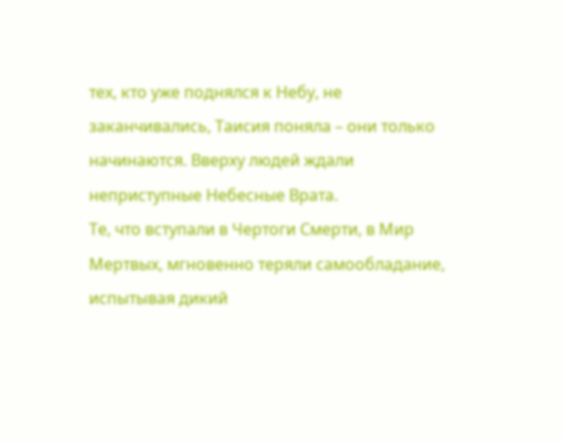тех, кто уже поднялся к Небу, не заканчивались, Таисия поняла – они только начинаются. Вверху людей ждали неприступные Небесные Врата.
Те, что вступали в Чертоги Смерти, в Мир Мертвых, мгновенно теряли самообладание, испытывая дикий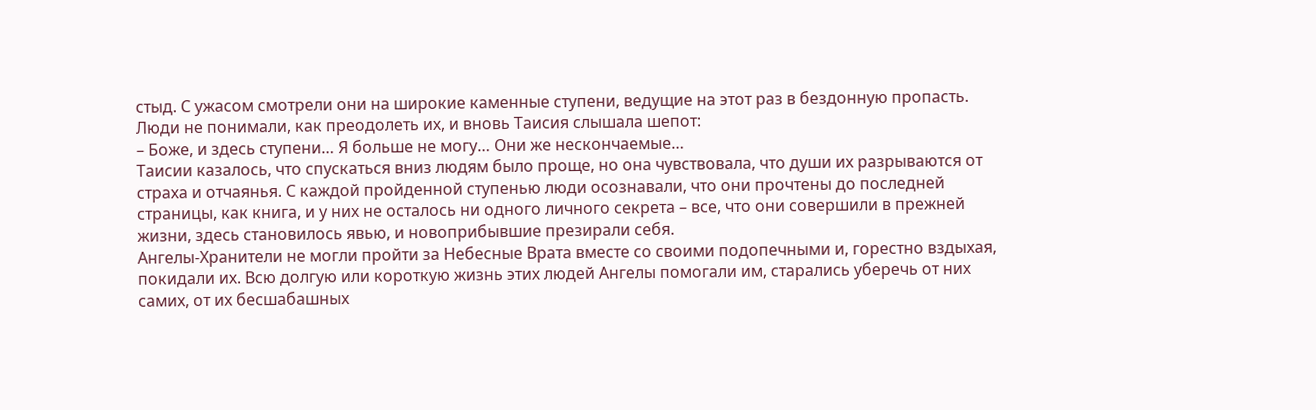стыд. С ужасом смотрели они на широкие каменные ступени, ведущие на этот раз в бездонную пропасть. Люди не понимали, как преодолеть их, и вновь Таисия слышала шепот:
– Боже, и здесь ступени… Я больше не могу… Они же нескончаемые…
Таисии казалось, что спускаться вниз людям было проще, но она чувствовала, что души их разрываются от страха и отчаянья. С каждой пройденной ступенью люди осознавали, что они прочтены до последней страницы, как книга, и у них не осталось ни одного личного секрета – все, что они совершили в прежней жизни, здесь становилось явью, и новоприбывшие презирали себя.
Ангелы-Хранители не могли пройти за Небесные Врата вместе со своими подопечными и, горестно вздыхая, покидали их. Всю долгую или короткую жизнь этих людей Ангелы помогали им, старались уберечь от них самих, от их бесшабашных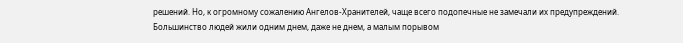решений. Но, к огромному сожалению Ангелов-Хранителей, чаще всего подопечные не замечали их предупреждений.
Большинство людей жили одним днем, даже не днем, а малым порывом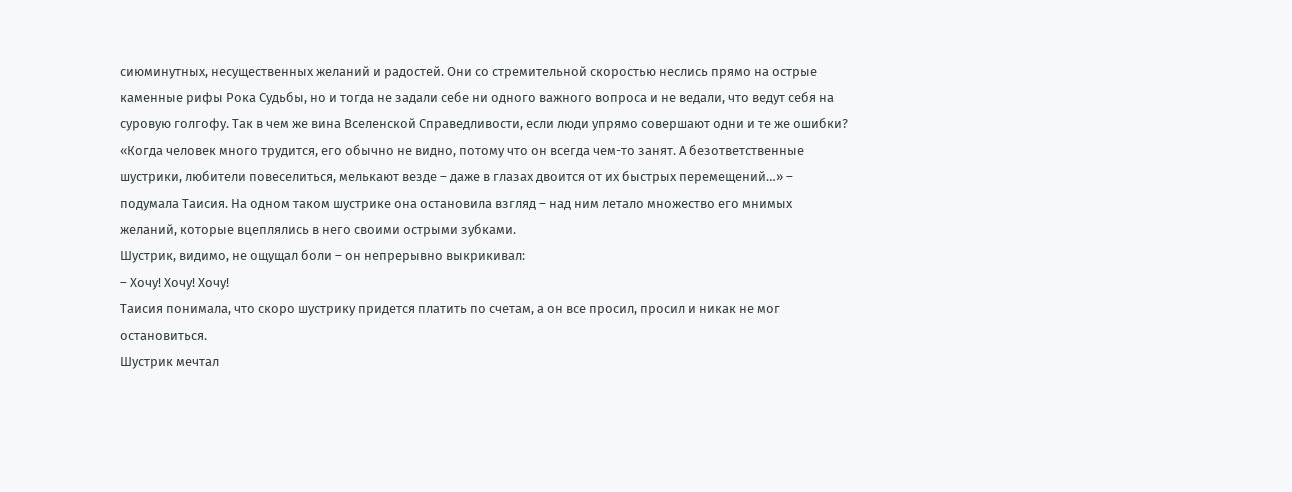сиюминутных, несущественных желаний и радостей. Они со стремительной скоростью неслись прямо на острые каменные рифы Рока Судьбы, но и тогда не задали себе ни одного важного вопроса и не ведали, что ведут себя на суровую голгофу. Так в чем же вина Вселенской Справедливости, если люди упрямо совершают одни и те же ошибки?
«Когда человек много трудится, его обычно не видно, потому что он всегда чем-то занят. А безответственные шустрики, любители повеселиться, мелькают везде – даже в глазах двоится от их быстрых перемещений…» – подумала Таисия. На одном таком шустрике она остановила взгляд – над ним летало множество его мнимых желаний, которые вцеплялись в него своими острыми зубками.
Шустрик, видимо, не ощущал боли – он непрерывно выкрикивал:
– Хочу! Хочу! Хочу!
Таисия понимала, что скоро шустрику придется платить по счетам, а он все просил, просил и никак не мог остановиться.
Шустрик мечтал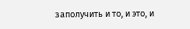заполучить и то, и это, и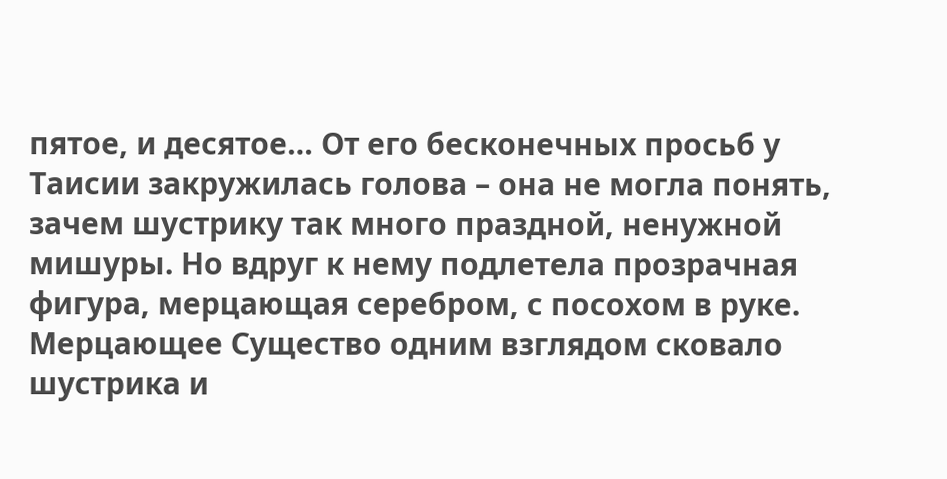пятое, и десятое… От его бесконечных просьб у Таисии закружилась голова – она не могла понять, зачем шустрику так много праздной, ненужной мишуры. Но вдруг к нему подлетела прозрачная фигура, мерцающая серебром, с посохом в руке. Мерцающее Существо одним взглядом сковало шустрика и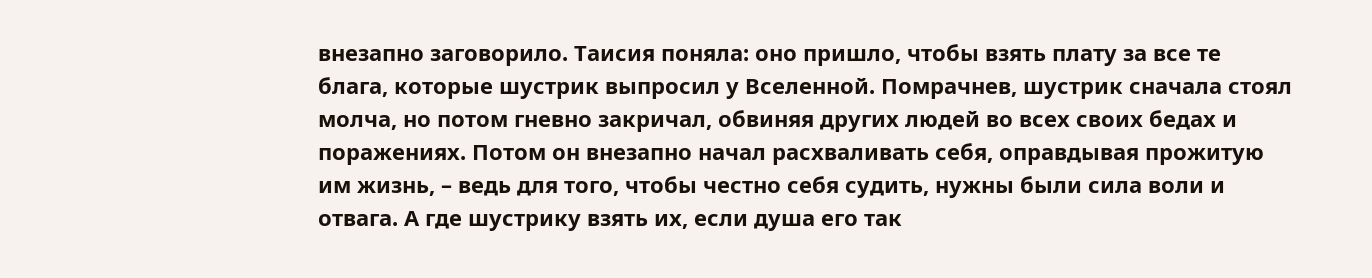внезапно заговорило. Таисия поняла: оно пришло, чтобы взять плату за все те блага, которые шустрик выпросил у Вселенной. Помрачнев, шустрик сначала стоял молча, но потом гневно закричал, обвиняя других людей во всех своих бедах и поражениях. Потом он внезапно начал расхваливать себя, оправдывая прожитую им жизнь, – ведь для того, чтобы честно себя судить, нужны были сила воли и отвага. А где шустрику взять их, если душа его так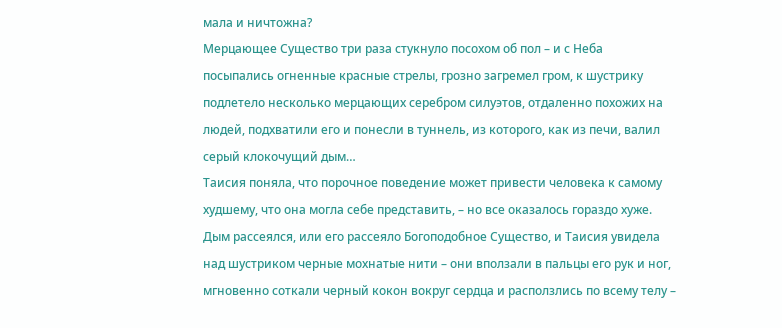мала и ничтожна?
Мерцающее Существо три раза стукнуло посохом об пол – и с Неба посыпались огненные красные стрелы, грозно загремел гром, к шустрику подлетело несколько мерцающих серебром силуэтов, отдаленно похожих на людей, подхватили его и понесли в туннель, из которого, как из печи, валил серый клокочущий дым…
Таисия поняла, что порочное поведение может привести человека к самому худшему, что она могла себе представить, – но все оказалось гораздо хуже.
Дым рассеялся, или его рассеяло Богоподобное Существо, и Таисия увидела над шустриком черные мохнатые нити – они вползали в пальцы его рук и ног, мгновенно соткали черный кокон вокруг сердца и расползлись по всему телу –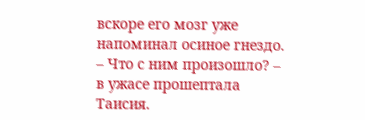вскоре его мозг уже напоминал осиное гнездо.
– Что с ним произошло? – в ужасе прошептала Таисия.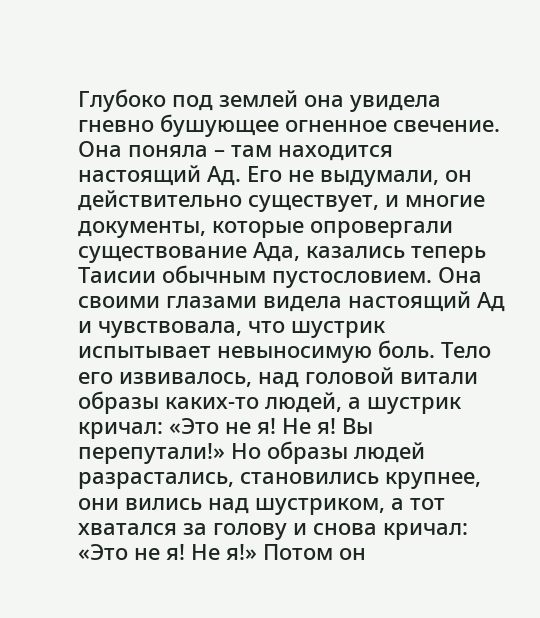Глубоко под землей она увидела гневно бушующее огненное свечение. Она поняла – там находится настоящий Ад. Его не выдумали, он действительно существует, и многие документы, которые опровергали существование Ада, казались теперь Таисии обычным пустословием. Она своими глазами видела настоящий Ад и чувствовала, что шустрик испытывает невыносимую боль. Тело его извивалось, над головой витали образы каких-то людей, а шустрик кричал: «Это не я! Не я! Вы перепутали!» Но образы людей разрастались, становились крупнее, они вились над шустриком, а тот хватался за голову и снова кричал: «Это не я! Не я!» Потом он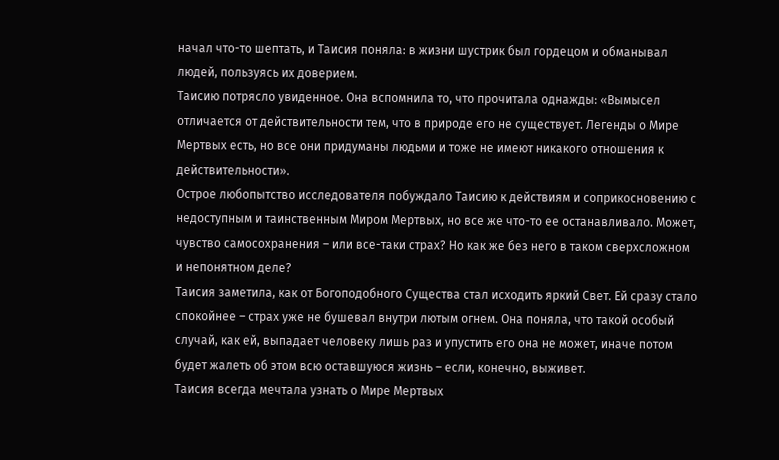начал что-то шептать, и Таисия поняла: в жизни шустрик был гордецом и обманывал людей, пользуясь их доверием.
Таисию потрясло увиденное. Она вспомнила то, что прочитала однажды: «Вымысел отличается от действительности тем, что в природе его не существует. Легенды о Мире Мертвых есть, но все они придуманы людьми и тоже не имеют никакого отношения к действительности».
Острое любопытство исследователя побуждало Таисию к действиям и соприкосновению с недоступным и таинственным Миром Мертвых, но все же что-то ее останавливало. Может, чувство самосохранения – или все-таки страх? Но как же без него в таком сверхсложном и непонятном деле?
Таисия заметила, как от Богоподобного Существа стал исходить яркий Свет. Ей сразу стало спокойнее – страх уже не бушевал внутри лютым огнем. Она поняла, что такой особый случай, как ей, выпадает человеку лишь раз и упустить его она не может, иначе потом будет жалеть об этом всю оставшуюся жизнь – если, конечно, выживет.
Таисия всегда мечтала узнать о Мире Мертвых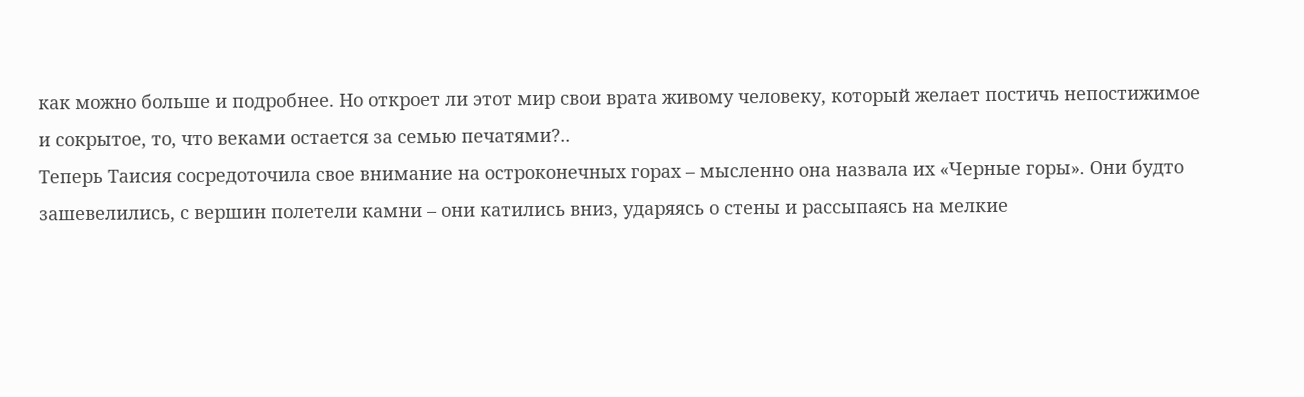как можно больше и подробнее. Но откроет ли этот мир свои врата живому человеку, который желает постичь непостижимое и сокрытое, то, что веками остается за семью печатями?..
Теперь Таисия сосредоточила свое внимание на остроконечных горах – мысленно она назвала их «Черные горы». Они будто зашевелились, с вершин полетели камни – они катились вниз, ударяясь о стены и рассыпаясь на мелкие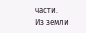части.
Из земли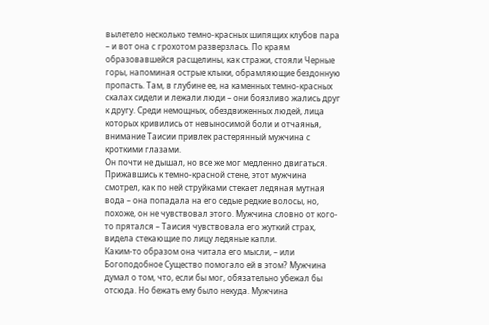вылетело несколько темно-красных шипящих клубов пара – и вот она с грохотом разверзлась. По краям образовавшейся расщелины, как стражи, стояли Черные горы, напоминая острые клыки, обрамляющие бездонную пропасть. Там, в глубине ее, на каменных темно-красных скалах сидели и лежали люди – они боязливо жались друг к другу. Среди немощных, обездвиженных людей, лица которых кривились от невыносимой боли и отчаянья, внимание Таисии привлек растерянный мужчина с кроткими глазами.
Он почти не дышал, но все же мог медленно двигаться. Прижавшись к темно-красной стене, этот мужчина смотрел, как по ней струйками стекает ледяная мутная вода – она попадала на его седые редкие волосы, но, похоже, он не чувствовал этого. Мужчина словно от кого-то прятался – Таисия чувствовала его жуткий страх, видела стекающие по лицу ледяные капли.
Каким-то образом она читала его мысли, – или Богоподобное Существо помогало ей в этом? Мужчина думал о том, что, если бы мог, обязательно убежал бы отсюда. Но бежать ему было некуда. Мужчина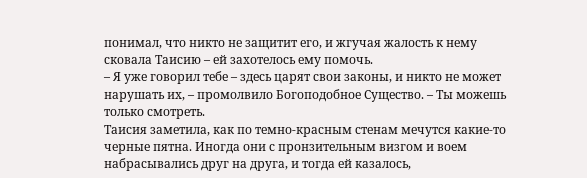понимал, что никто не защитит его, и жгучая жалость к нему сковала Таисию – ей захотелось ему помочь.
– Я уже говорил тебе – здесь царят свои законы, и никто не может нарушать их, – промолвило Богоподобное Существо. – Ты можешь только смотреть.
Таисия заметила, как по темно-красным стенам мечутся какие-то черные пятна. Иногда они с пронзительным визгом и воем набрасывались друг на друга, и тогда ей казалось,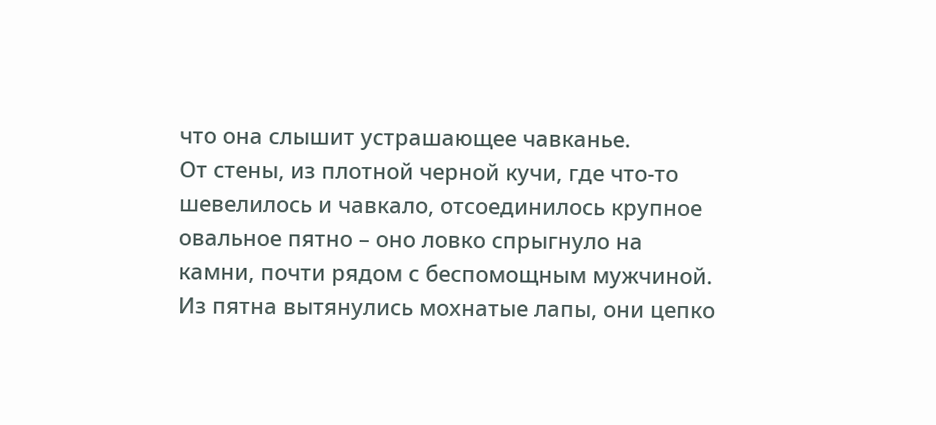что она слышит устрашающее чавканье.
От стены, из плотной черной кучи, где что-то шевелилось и чавкало, отсоединилось крупное овальное пятно – оно ловко спрыгнуло на камни, почти рядом с беспомощным мужчиной. Из пятна вытянулись мохнатые лапы, они цепко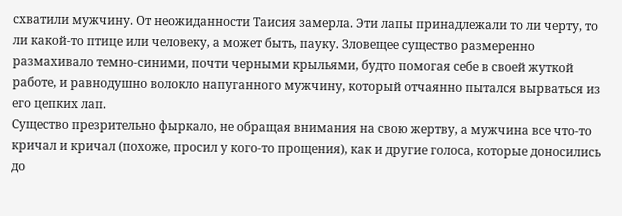схватили мужчину. От неожиданности Таисия замерла. Эти лапы принадлежали то ли черту, то ли какой-то птице или человеку, а может быть, пауку. Зловещее существо размеренно размахивало темно-синими, почти черными крыльями, будто помогая себе в своей жуткой работе, и равнодушно волокло напуганного мужчину, который отчаянно пытался вырваться из его цепких лап.
Существо презрительно фыркало, не обращая внимания на свою жертву, а мужчина все что-то кричал и кричал (похоже, просил у кого-то прощения), как и другие голоса, которые доносились до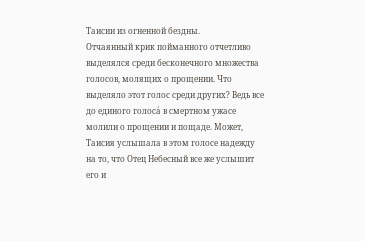Таисии из огненной бездны.
Отчаянный крик пойманного отчетливо выделялся среди бесконечного множества голосов, молящих о прощении. Что выделяло этот голос среди других? Ведь все до единого голоса́ в смертном ужасе молили о прощении и пощаде. Может, Таисия услышала в этом голосе надежду на то, что Отец Небесный все же услышит его и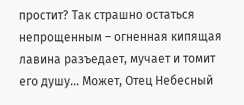простит? Так страшно остаться непрощенным – огненная кипящая лавина разъедает, мучает и томит его душу… Может, Отец Небесный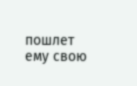пошлет ему свою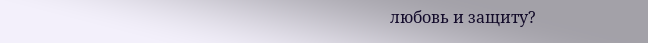любовь и защиту?